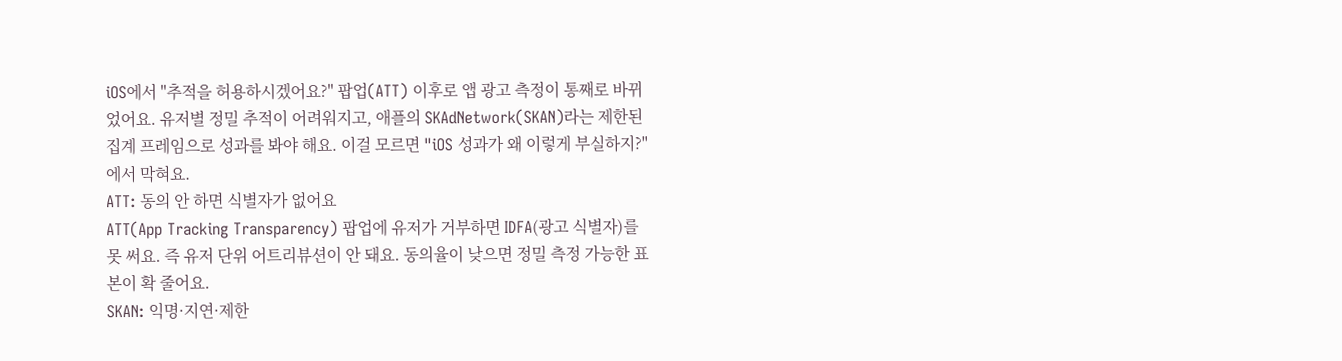iOS에서 "추적을 허용하시겠어요?" 팝업(ATT) 이후로 앱 광고 측정이 통째로 바뀌었어요. 유저별 정밀 추적이 어려워지고, 애플의 SKAdNetwork(SKAN)라는 제한된 집계 프레임으로 성과를 봐야 해요. 이걸 모르면 "iOS 성과가 왜 이렇게 부실하지?"에서 막혀요.
ATT: 동의 안 하면 식별자가 없어요
ATT(App Tracking Transparency) 팝업에 유저가 거부하면 IDFA(광고 식별자)를 못 써요. 즉 유저 단위 어트리뷰션이 안 돼요. 동의율이 낮으면 정밀 측정 가능한 표본이 확 줄어요.
SKAN: 익명·지연·제한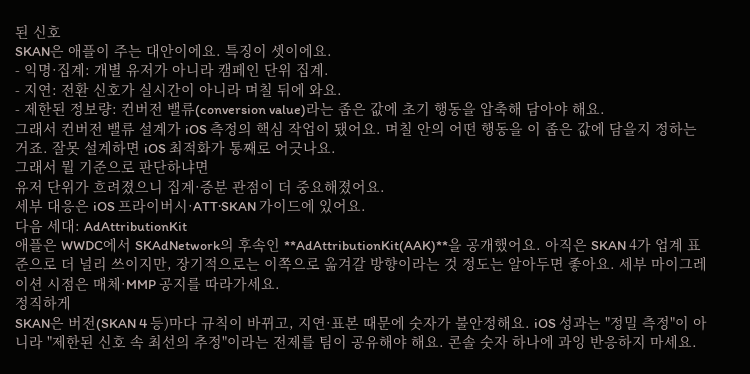된 신호
SKAN은 애플이 주는 대안이에요. 특징이 셋이에요.
- 익명·집계: 개별 유저가 아니라 캠페인 단위 집계.
- 지연: 전환 신호가 실시간이 아니라 며칠 뒤에 와요.
- 제한된 정보량: 컨버전 밸류(conversion value)라는 좁은 값에 초기 행동을 압축해 담아야 해요.
그래서 컨버전 밸류 설계가 iOS 측정의 핵심 작업이 됐어요. 며칠 안의 어떤 행동을 이 좁은 값에 담을지 정하는 거죠. 잘못 설계하면 iOS 최적화가 통째로 어긋나요.
그래서 뭘 기준으로 판단하냐면
유저 단위가 흐려졌으니 집계·증분 관점이 더 중요해졌어요.
세부 대응은 iOS 프라이버시·ATT·SKAN 가이드에 있어요.
다음 세대: AdAttributionKit
애플은 WWDC에서 SKAdNetwork의 후속인 **AdAttributionKit(AAK)**을 공개했어요. 아직은 SKAN 4가 업계 표준으로 더 널리 쓰이지만, 장기적으로는 이쪽으로 옮겨갈 방향이라는 것 정도는 알아두면 좋아요. 세부 마이그레이션 시점은 매체·MMP 공지를 따라가세요.
정직하게
SKAN은 버전(SKAN 4 등)마다 규칙이 바뀌고, 지연·표본 때문에 숫자가 불안정해요. iOS 성과는 "정밀 측정"이 아니라 "제한된 신호 속 최선의 추정"이라는 전제를 팀이 공유해야 해요. 콘솔 숫자 하나에 과잉 반응하지 마세요.